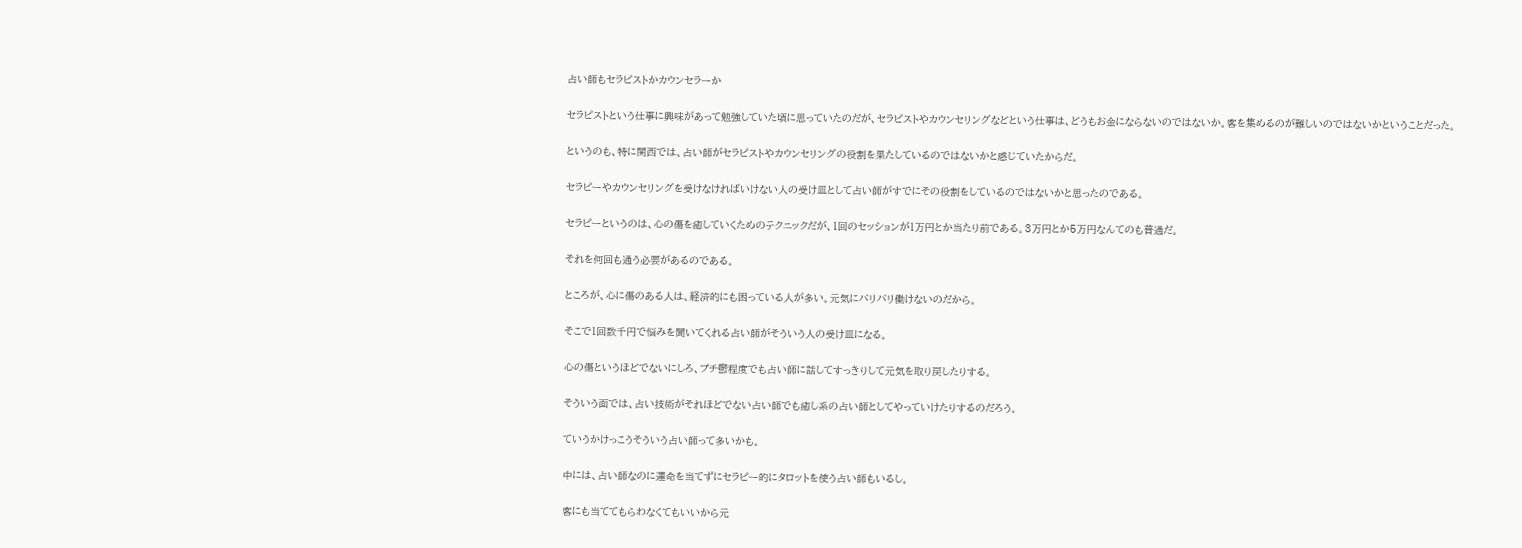占い師もセラピストかカウンセラーか

セラピストという仕事に興味があって勉強していた頃に思っていたのだが、セラピストやカウンセリングなどという仕事は、どうもお金にならないのではないか。客を集めるのが難しいのではないかということだった。

というのも、特に関西では、占い師がセラピストやカウンセリングの役割を果たしているのではないかと感じていたからだ。

セラピーやカウンセリングを受けなければいけない人の受け皿として占い師がすでにその役割をしているのではないかと思ったのである。

セラピーというのは、心の傷を癒していくためのテクニックだが、1回のセッションが1万円とか当たり前である。3万円とか5万円なんてのも普通だ。

それを何回も通う必要があるのである。

ところが、心に傷のある人は、経済的にも困っている人が多い。元気にバリバリ働けないのだから。

そこで1回数千円で悩みを聞いてくれる占い師がそういう人の受け皿になる。

心の傷というほどでないにしろ、プチ鬱程度でも占い師に話してすっきりして元気を取り戻したりする。

そういう面では、占い技術がそれほどでない占い師でも癒し系の占い師としてやっていけたりするのだろう。

ていうかけっこうそういう占い師って多いかも。

中には、占い師なのに運命を当てずにセラピー的にタロットを使う占い師もいるし。

客にも当ててもらわなくてもいいから元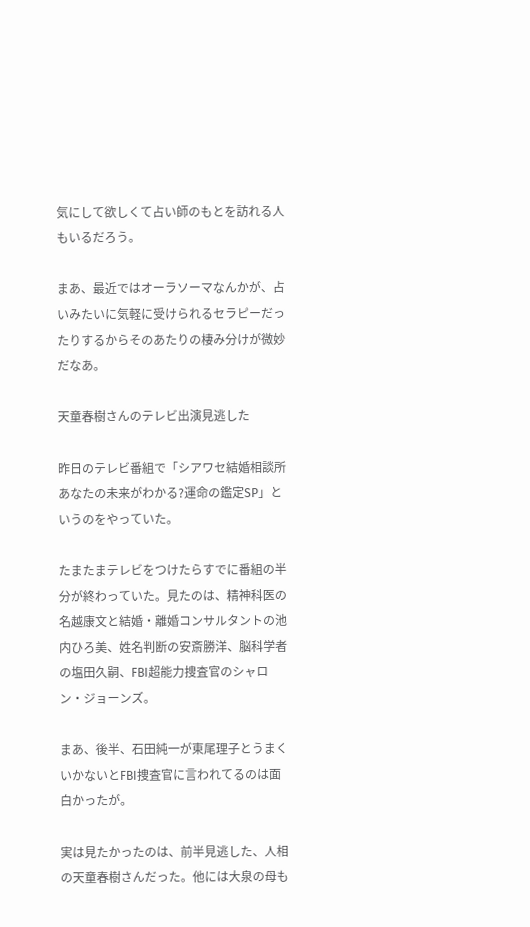気にして欲しくて占い師のもとを訪れる人もいるだろう。

まあ、最近ではオーラソーマなんかが、占いみたいに気軽に受けられるセラピーだったりするからそのあたりの棲み分けが微妙だなあ。

天童春樹さんのテレビ出演見逃した

昨日のテレビ番組で「シアワセ結婚相談所あなたの未来がわかる?運命の鑑定SP」というのをやっていた。

たまたまテレビをつけたらすでに番組の半分が終わっていた。見たのは、精神科医の名越康文と結婚・離婚コンサルタントの池内ひろ美、姓名判断の安斎勝洋、脳科学者の塩田久嗣、FBI超能力捜査官のシャロン・ジョーンズ。

まあ、後半、石田純一が東尾理子とうまくいかないとFBI捜査官に言われてるのは面白かったが。

実は見たかったのは、前半見逃した、人相の天童春樹さんだった。他には大泉の母も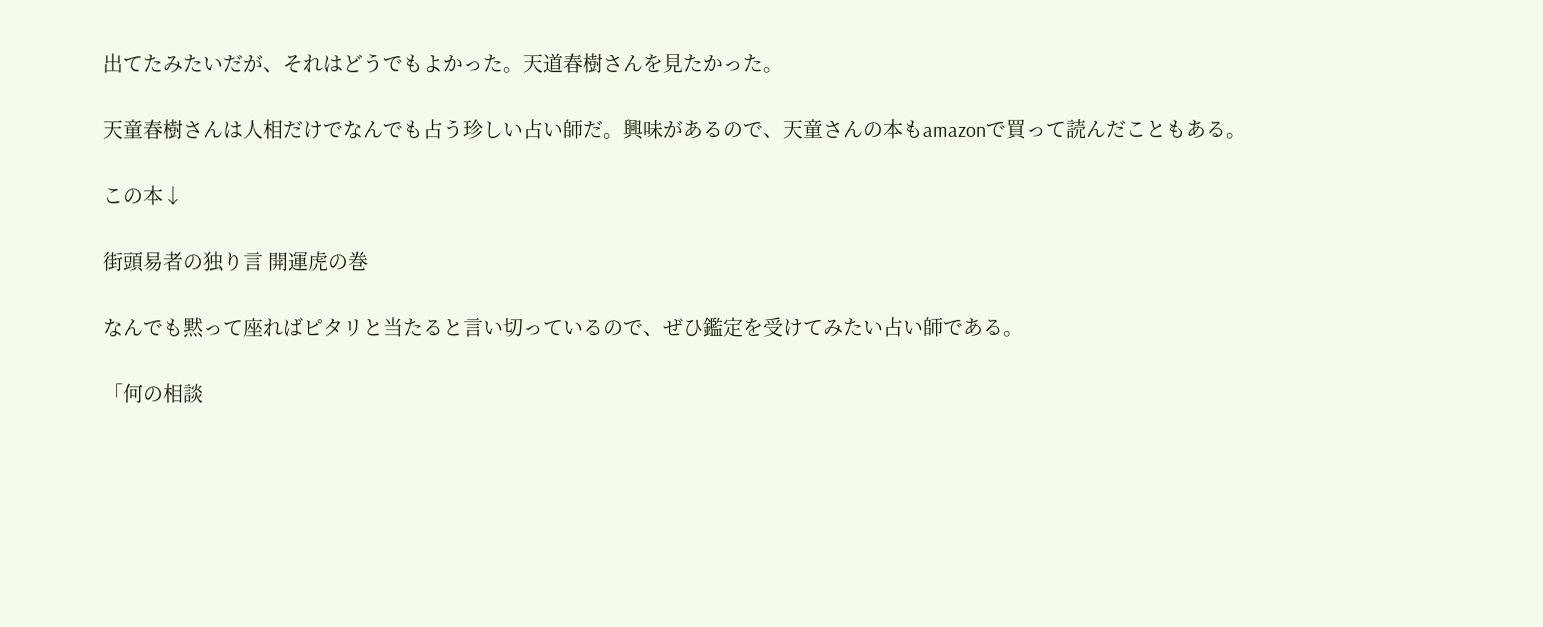出てたみたいだが、それはどうでもよかった。天道春樹さんを見たかった。

天童春樹さんは人相だけでなんでも占う珍しい占い師だ。興味があるので、天童さんの本もamazonで買って読んだこともある。

この本↓

街頭易者の独り言 開運虎の巻

なんでも黙って座ればピタリと当たると言い切っているので、ぜひ鑑定を受けてみたい占い師である。

「何の相談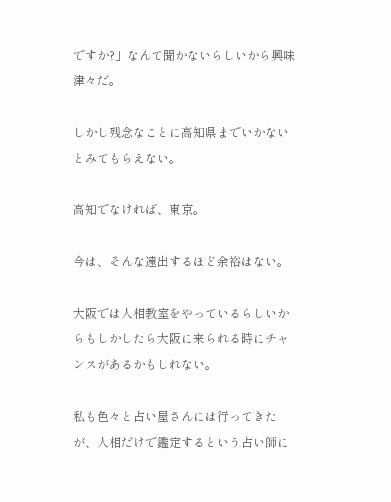ですか?」なんて聞かないらしいから興味津々だ。

しかし残念なことに高知県までいかないとみてもらえない。

高知でなければ、東京。

今は、そんな遠出するほど余裕はない。

大阪では人相教室をやっているらしいからもしかしたら大阪に来られる時にチャンスがあるかもしれない。

私も色々と占い屋さんには行ってきたが、人相だけで鑑定するという占い師に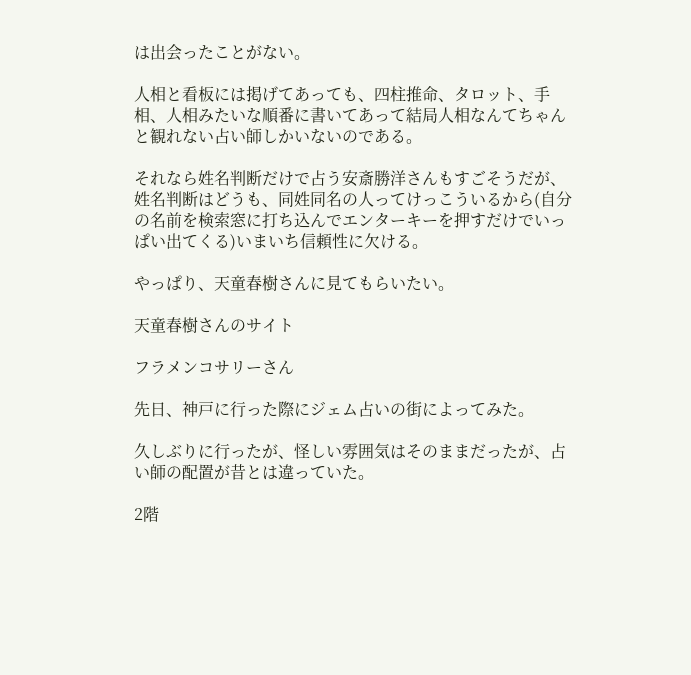は出会ったことがない。

人相と看板には掲げてあっても、四柱推命、タロット、手相、人相みたいな順番に書いてあって結局人相なんてちゃんと観れない占い師しかいないのである。

それなら姓名判断だけで占う安斎勝洋さんもすごそうだが、姓名判断はどうも、同姓同名の人ってけっこういるから(自分の名前を検索窓に打ち込んでエンターキーを押すだけでいっぱい出てくる)いまいち信頼性に欠ける。

やっぱり、天童春樹さんに見てもらいたい。

天童春樹さんのサイト

フラメンコサリーさん

先日、神戸に行った際にジェム占いの街によってみた。

久しぶりに行ったが、怪しい雰囲気はそのままだったが、占い師の配置が昔とは違っていた。

2階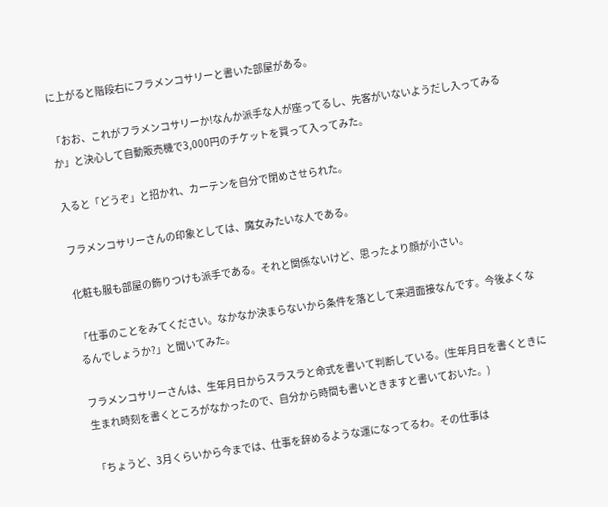に上がると階段右にフラメンコサリーと書いた部屋がある。

「おお、これがフラメンコサリーか!なんか派手な人が座ってるし、先客がいないようだし入ってみるか」と決心して自動販売機で3,000円のチケットを買って入ってみた。

入ると「どうぞ」と招かれ、カーテンを自分で閉めさせられた。

フラメンコサリーさんの印象としては、魔女みたいな人である。

化粧も服も部屋の飾りつけも派手である。それと関係ないけど、思ったより顔が小さい。

「仕事のことをみてください。なかなか決まらないから条件を落として来週面接なんです。今後よくなるんでしょうか?」と聞いてみた。

フラメンコサリーさんは、生年月日からスラスラと命式を書いて判断している。(生年月日を書くときに生まれ時刻を書くところがなかったので、自分から時間も書いときますと書いておいた。)

「ちょうど、3月くらいから今までは、仕事を辞めるような運になってるわ。その仕事は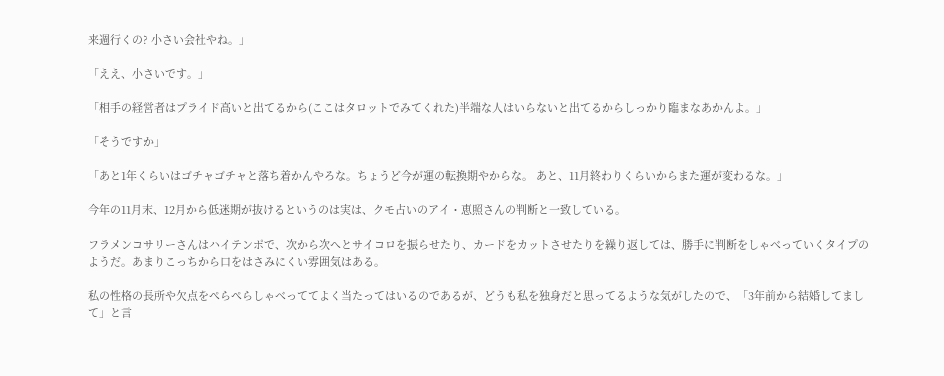来週行くの? 小さい会社やね。」

「ええ、小さいです。」

「相手の経営者はプライド高いと出てるから(ここはタロットでみてくれた)半端な人はいらないと出てるからしっかり臨まなあかんよ。」

「そうですか」

「あと1年くらいはゴチャゴチャと落ち着かんやろな。ちょうど今が運の転換期やからな。 あと、11月終わりくらいからまた運が変わるな。」

今年の11月末、12月から低迷期が抜けるというのは実は、クモ占いのアイ・恵照さんの判断と一致している。

フラメンコサリーさんはハイテンポで、次から次へとサイコロを振らせたり、カードをカットさせたりを繰り返しては、勝手に判断をしゃべっていくタイプのようだ。あまりこっちから口をはさみにくい雰囲気はある。

私の性格の長所や欠点をぺらぺらしゃべっててよく当たってはいるのであるが、どうも私を独身だと思ってるような気がしたので、「3年前から結婚してまして」と言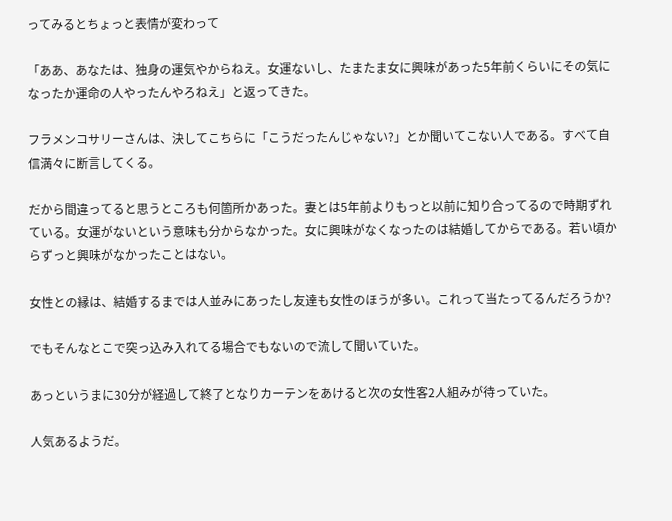ってみるとちょっと表情が変わって

「ああ、あなたは、独身の運気やからねえ。女運ないし、たまたま女に興味があった5年前くらいにその気になったか運命の人やったんやろねえ」と返ってきた。

フラメンコサリーさんは、決してこちらに「こうだったんじゃない?」とか聞いてこない人である。すべて自信満々に断言してくる。

だから間違ってると思うところも何箇所かあった。妻とは5年前よりもっと以前に知り合ってるので時期ずれている。女運がないという意味も分からなかった。女に興味がなくなったのは結婚してからである。若い頃からずっと興味がなかったことはない。

女性との縁は、結婚するまでは人並みにあったし友達も女性のほうが多い。これって当たってるんだろうか?

でもそんなとこで突っ込み入れてる場合でもないので流して聞いていた。

あっというまに30分が経過して終了となりカーテンをあけると次の女性客2人組みが待っていた。

人気あるようだ。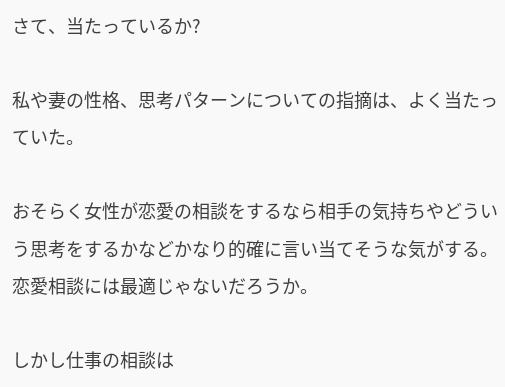さて、当たっているか?

私や妻の性格、思考パターンについての指摘は、よく当たっていた。

おそらく女性が恋愛の相談をするなら相手の気持ちやどういう思考をするかなどかなり的確に言い当てそうな気がする。恋愛相談には最適じゃないだろうか。

しかし仕事の相談は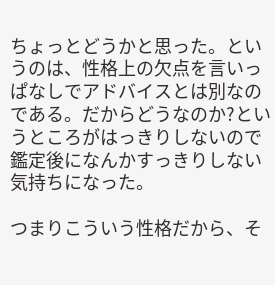ちょっとどうかと思った。というのは、性格上の欠点を言いっぱなしでアドバイスとは別なのである。だからどうなのか?というところがはっきりしないので鑑定後になんかすっきりしない気持ちになった。

つまりこういう性格だから、そ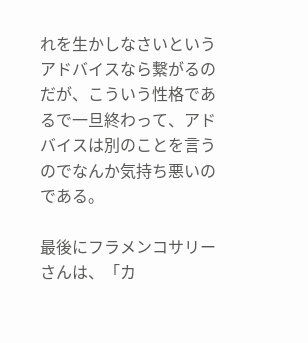れを生かしなさいというアドバイスなら繋がるのだが、こういう性格であるで一旦終わって、アドバイスは別のことを言うのでなんか気持ち悪いのである。

最後にフラメンコサリーさんは、「カ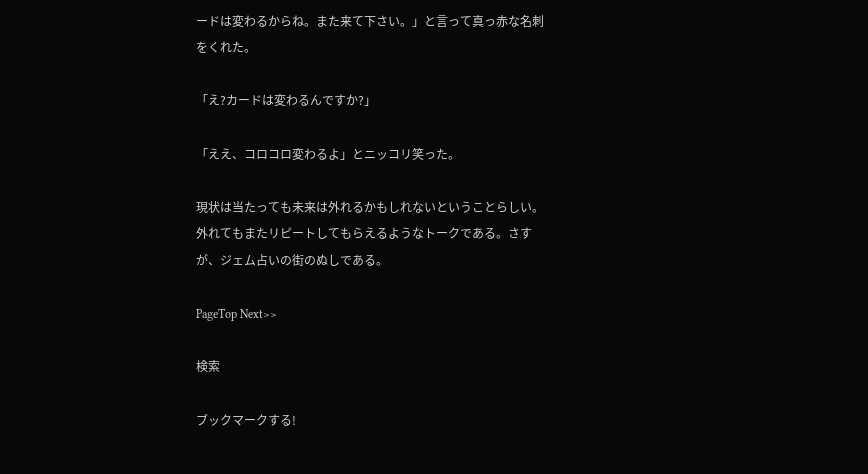ードは変わるからね。また来て下さい。」と言って真っ赤な名刺をくれた。

「え?カードは変わるんですか?」

「ええ、コロコロ変わるよ」とニッコリ笑った。

現状は当たっても未来は外れるかもしれないということらしい。外れてもまたリピートしてもらえるようなトークである。さすが、ジェム占いの街のぬしである。

PageTop Next>>

検索

ブックマークする!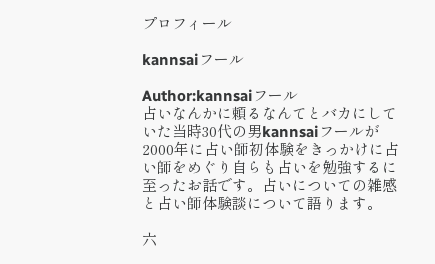プロフィール

kannsaiフール

Author:kannsaiフール
占いなんかに頼るなんてとバカにしていた当時30代の男kannsaiフールが2000年に占い師初体験をきっかけに占い師をめぐり自らも占いを勉強するに至ったお話です。占いについての雑感と占い師体験談について語ります。

六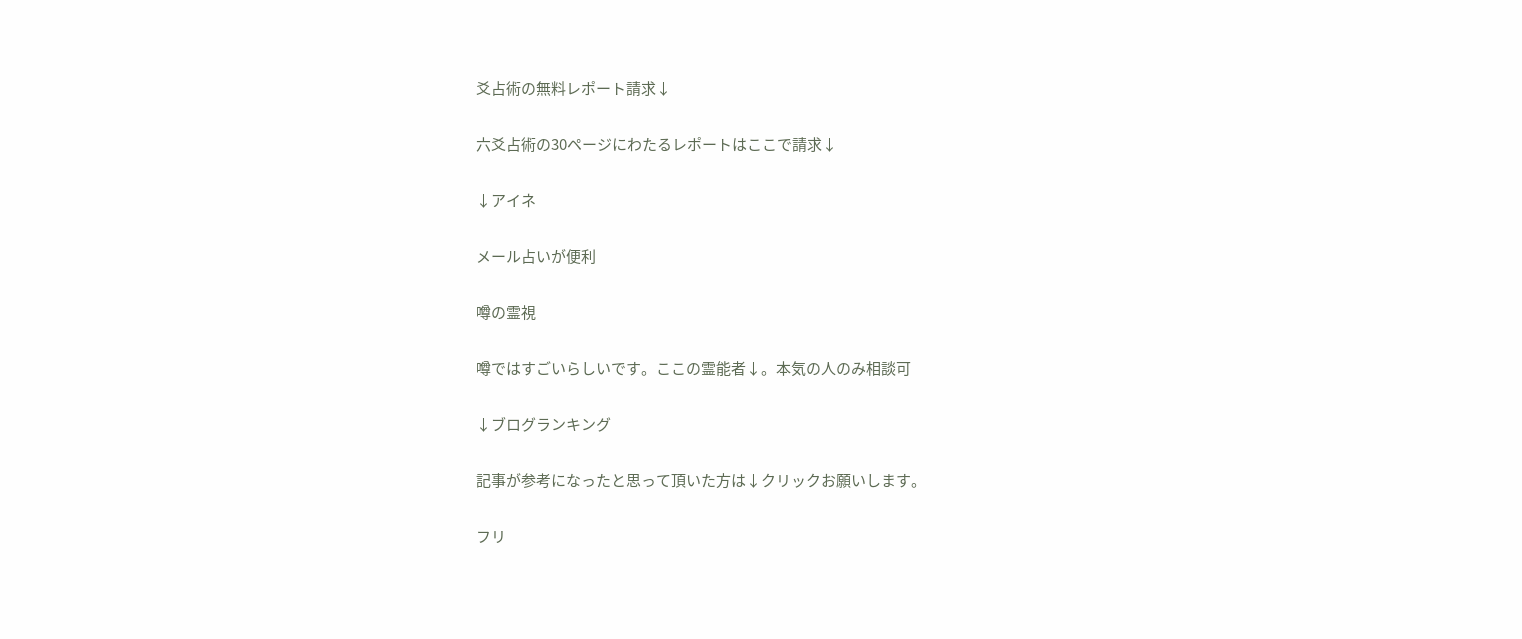爻占術の無料レポート請求↓

六爻占術の30ページにわたるレポートはここで請求↓

↓アイネ

メール占いが便利

噂の霊視

噂ではすごいらしいです。ここの霊能者↓。本気の人のみ相談可

↓ブログランキング

記事が参考になったと思って頂いた方は↓クリックお願いします。

フリ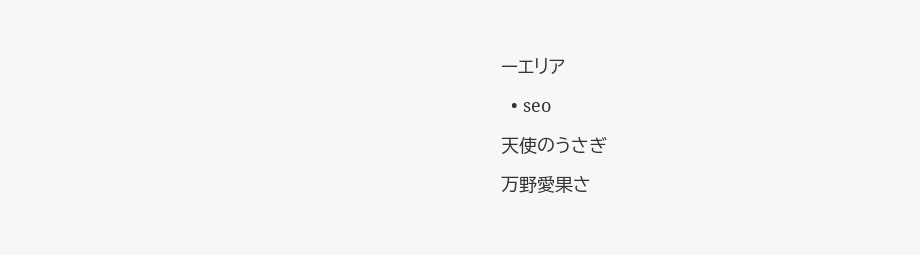ーエリア

  • seo

天使のうさぎ

万野愛果さ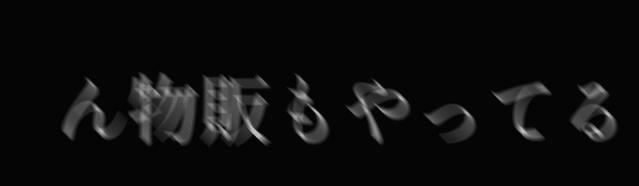ん物販もやってる